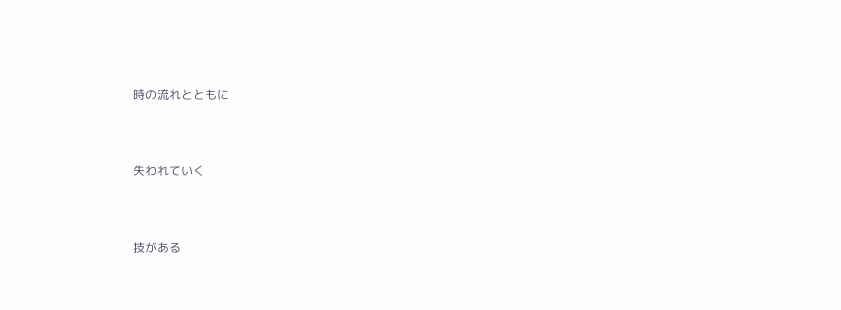時の流れとともに



失われていく



技がある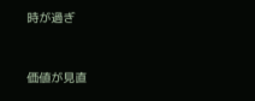時が過ぎ



価値が見直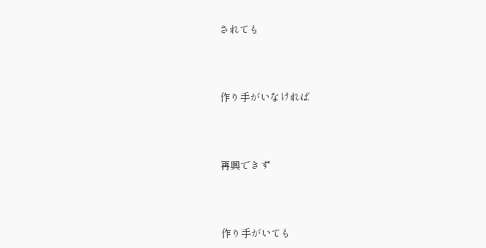されても



作り手がいなければ



再興できず



作り手がいても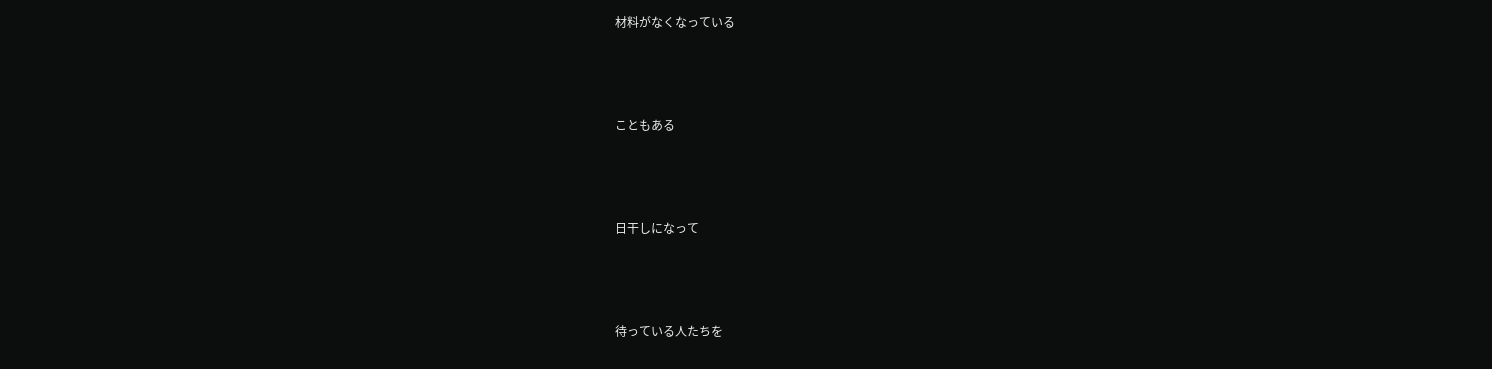材料がなくなっている



こともある



日干しになって



待っている人たちを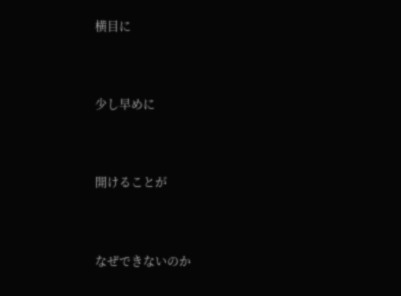横目に



少し早めに



開けることが



なぜできないのか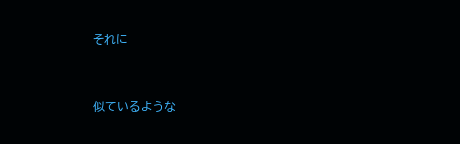それに



似ているような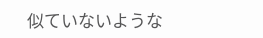似ていないような